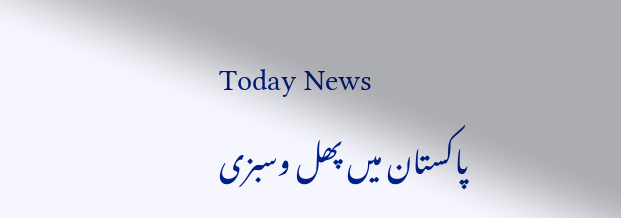Today News
پاکستان میں پھل وسبزی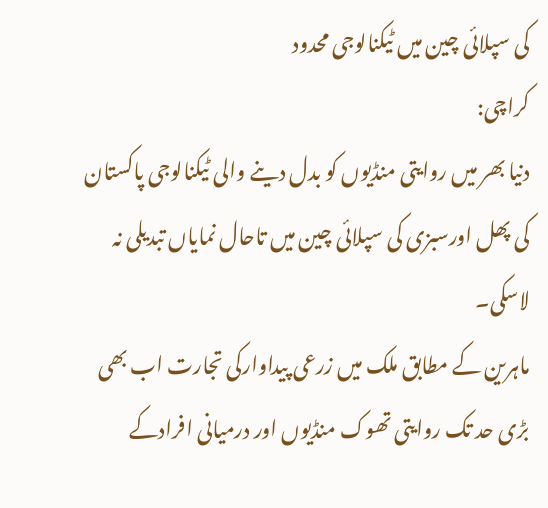کی سپلائی چین میں ٹیکنالوجی محدود
کراچی:
دنیا بھر میں روایتی منڈیوں کو بدل دینے والی ٹیکنالوجی پاکستان کی پھل اورسبزی کی سپلائی چین میں تاحال نمایاں تبدیلی نہ لاسکی۔
ماہرین کے مطابق ملک میں زرعی پیداوارکی تجارت اب بھی بڑی حد تک روایتی تھوک منڈیوں اور درمیانی افرادکے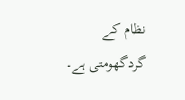نظام کے گردگھومتی ہے۔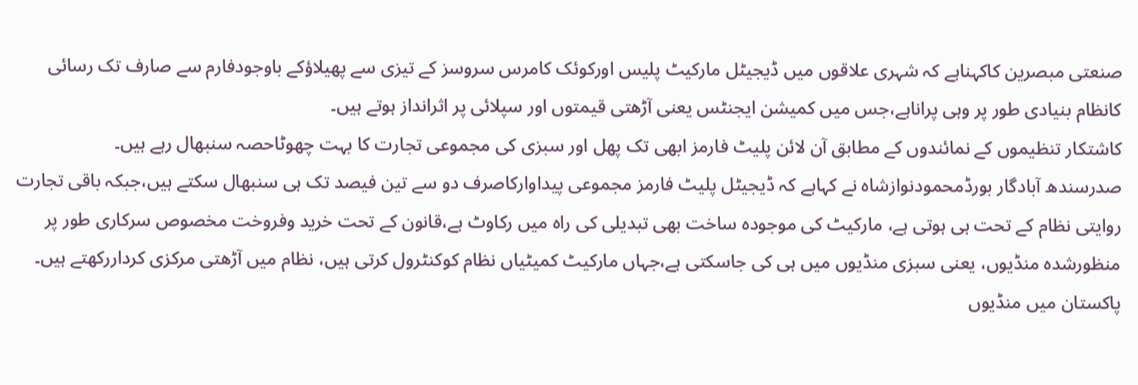صنعتی مبصرین کاکہناہے کہ شہری علاقوں میں ڈیجیٹل مارکیٹ پلیس اورکوئک کامرس سروسز کے تیزی سے پھیلاؤکے باوجودفارم سے صارف تک رسائی کانظام بنیادی طور پر وہی پراناہے،جس میں کمیشن ایجنٹس یعنی آڑھتی قیمتوں اور سپلائی پر اثرانداز ہوتے ہیں۔
کاشتکار تنظیموں کے نمائندوں کے مطابق آن لائن پلیٹ فارمز ابھی تک پھل اور سبزی کی مجموعی تجارت کا بہت چھوٹاحصہ سنبھال رہے ہیں۔
صدرسندھ آبادگار بورڈمحمودنوازشاہ نے کہاہے کہ ڈیجیٹل پلیٹ فارمز مجموعی پیداوارکاصرف دو سے تین فیصد تک ہی سنبھال سکتے ہیں،جبکہ باقی تجارت روایتی نظام کے تحت ہی ہوتی ہے، مارکیٹ کی موجودہ ساخت بھی تبدیلی کی راہ میں رکاوٹ ہے،قانون کے تحت خرید وفروخت مخصوص سرکاری طور پر منظورشدہ منڈیوں، یعنی سبزی منڈیوں میں ہی کی جاسکتی ہے،جہاں مارکیٹ کمیٹیاں نظام کوکنٹرول کرتی ہیں، نظام میں آڑھتی مرکزی کرداررکھتے ہیں۔
پاکستان میں منڈیوں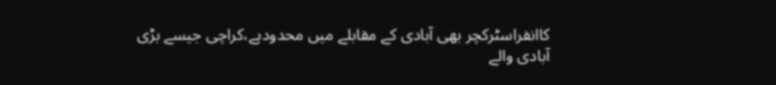کاانفراسٹرکچر بھی آبادی کے مقابلے میں محدودہے،کراچی جیسے بڑی آبادی والے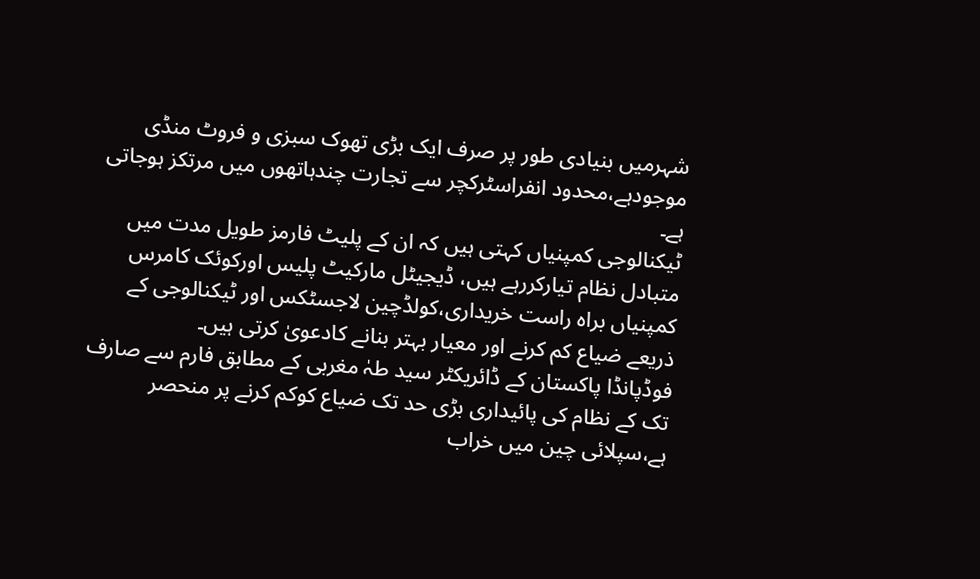شہرمیں بنیادی طور پر صرف ایک بڑی تھوک سبزی و فروٹ منڈی موجودہے،محدود انفراسٹرکچر سے تجارت چندہاتھوں میں مرتکز ہوجاتی ہے۔
ٹیکنالوجی کمپنیاں کہتی ہیں کہ ان کے پلیٹ فارمز طویل مدت میں متبادل نظام تیارکررہے ہیں، ڈیجیٹل مارکیٹ پلیس اورکوئک کامرس کمپنیاں براہ راست خریداری،کولڈچین لاجسٹکس اور ٹیکنالوجی کے ذریعے ضیاع کم کرنے اور معیار بہتر بنانے کادعویٰ کرتی ہیں۔
فوڈپانڈا پاکستان کے ڈائریکٹر سید طہٰ مغربی کے مطابق فارم سے صارف تک کے نظام کی پائیداری بڑی حد تک ضیاع کوکم کرنے پر منحصر ہے،سپلائی چین میں خراب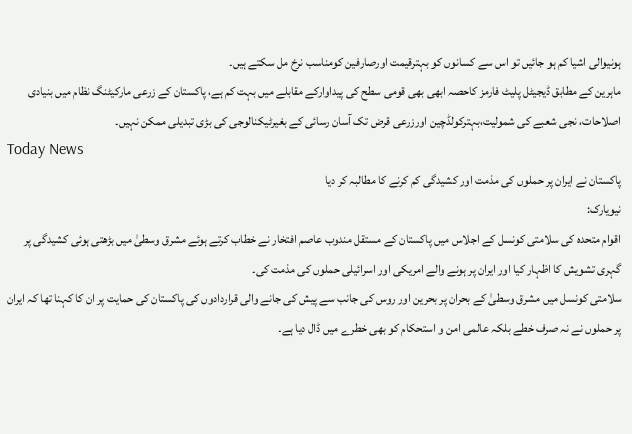ہونیوالی اشیا کم ہو جائیں تو اس سے کسانوں کو بہترقیمت اورصارفین کومناسب نرخ مل سکتے ہیں۔
ماہرین کے مطابق ڈیجیٹل پلیٹ فارمز کاحصہ ابھی بھی قومی سطح کی پیداوارکے مقابلے میں بہت کم ہے، پاکستان کے زرعی مارکیٹنگ نظام میں بنیادی اصلاحات، نجی شعبے کی شمولیت،بہترکولڈچین اورزرعی قرض تک آسان رسائی کے بغیرٹیکنالوجی کی بڑی تبدیلی ممکن نہیں۔
Today News
پاکستان نے ایران پر حملوں کی مذمت اور کشیدگی کم کرنے کا مطالبہ کر دیا
نیویارک:
اقوام متحدہ کی سلامتی کونسل کے اجلاس میں پاکستان کے مستقل مندوب عاصم افتخار نے خطاب کرتے ہوئے مشرق وسطیٰ میں بڑھتی ہوئی کشیدگی پر گہری تشویش کا اظہار کیا اور ایران پر ہونے والے امریکی اور اسرائیلی حملوں کی مذمت کی۔
سلامتی کونسل میں مشرق وسطیٰ کے بحران پر بحرین اور روس کی جانب سے پیش کی جانے والی قراردادوں کی پاکستان کی حمایت پر ان کا کہنا تھا کہ ایران پر حملوں نے نہ صرف خطے بلکہ عالمی امن و استحکام کو بھی خطرے میں ڈال دیا ہے۔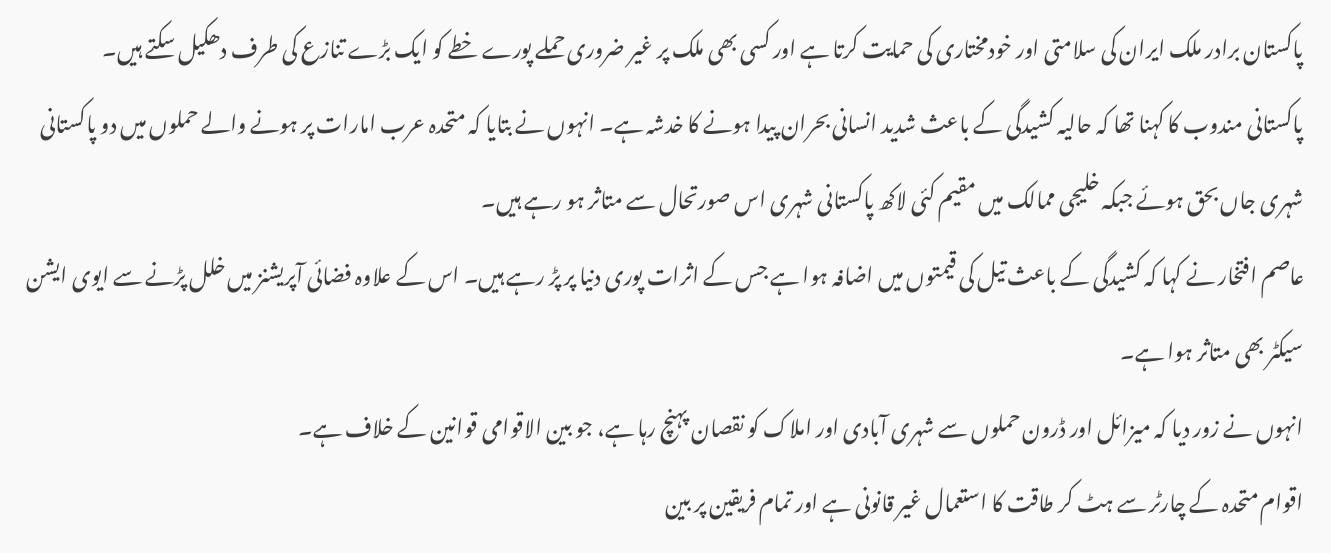پاکستان برادر ملک ایران کی سلامتی اور خودمختاری کی حمایت کرتا ہے اور کسی بھی ملک پر غیر ضروری حملے پورے خطے کو ایک بڑے تنازع کی طرف دھکیل سکتے ہیں۔
پاکستانی مندوب کا کہنا تھا کہ حالیہ کشیدگی کے باعث شدید انسانی بحران پیدا ہونے کا خدشہ ہے۔ انہوں نے بتایا کہ متحدہ عرب امارات پر ہونے والے حملوں میں دو پاکستانی شہری جاں بحق ہوئے جبکہ خلیجی ممالک میں مقیم کئی لاکھ پاکستانی شہری اس صورتحال سے متاثر ہو رہے ہیں۔
عاصم افتخار نے کہا کہ کشیدگی کے باعث تیل کی قیمتوں میں اضافہ ہوا ہے جس کے اثرات پوری دنیا پر پڑ رہے ہیں۔ اس کے علاوہ فضائی آپریشنز میں خلل پڑنے سے ایوی ایشن سیکٹر بھی متاثر ہوا ہے۔
انہوں نے زور دیا کہ میزائل اور ڈرون حملوں سے شہری آبادی اور املاک کو نقصان پہنچ رہا ہے، جو بین الاقوامی قوانین کے خلاف ہے۔
اقوام متحدہ کے چارٹر سے ہٹ کر طاقت کا استعمال غیر قانونی ہے اور تمام فریقین پر بین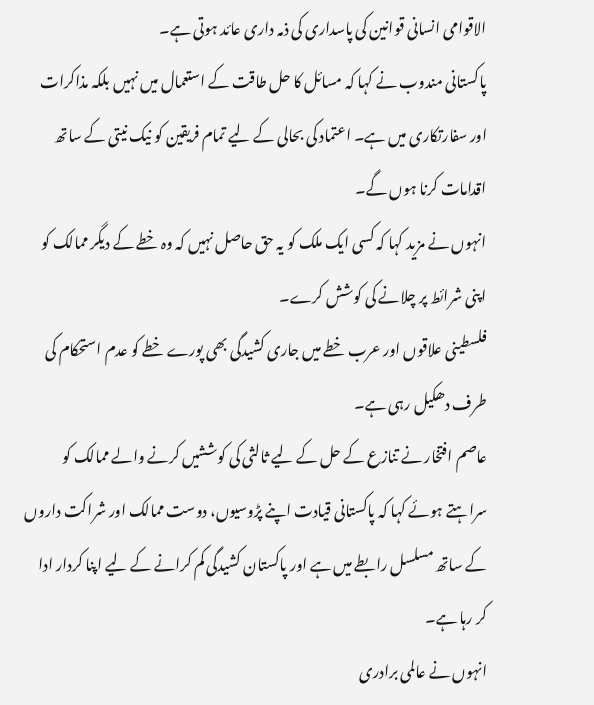الاقوامی انسانی قوانین کی پاسداری کی ذمہ داری عائد ہوتی ہے۔
پاکستانی مندوب نے کہا کہ مسائل کا حل طاقت کے استعمال میں نہیں بلکہ مذاکرات اور سفارتکاری میں ہے۔ اعتماد کی بحالی کے لیے تمام فریقین کو نیک نیتی کے ساتھ اقدامات کرنا ہوں گے۔
انہوں نے مزید کہا کہ کسی ایک ملک کو یہ حق حاصل نہیں کہ وہ خطے کے دیگر ممالک کو اپنی شرائط پر چلانے کی کوشش کرے۔
فلسطینی علاقوں اور عرب خطے میں جاری کشیدگی بھی پورے خطے کو عدم استحکام کی طرف دھکیل رہی ہے۔
عاصم افتخار نے تنازع کے حل کے لیے ثالثی کی کوششیں کرنے والے ممالک کو سراہتے ہوئے کہا کہ پاکستانی قیادت اپنے پڑوسیوں، دوست ممالک اور شراکت داروں کے ساتھ مسلسل رابطے میں ہے اور پاکستان کشیدگی کم کرانے کے لیے اپنا کردار ادا کر رہا ہے۔
انہوں نے عالمی برادری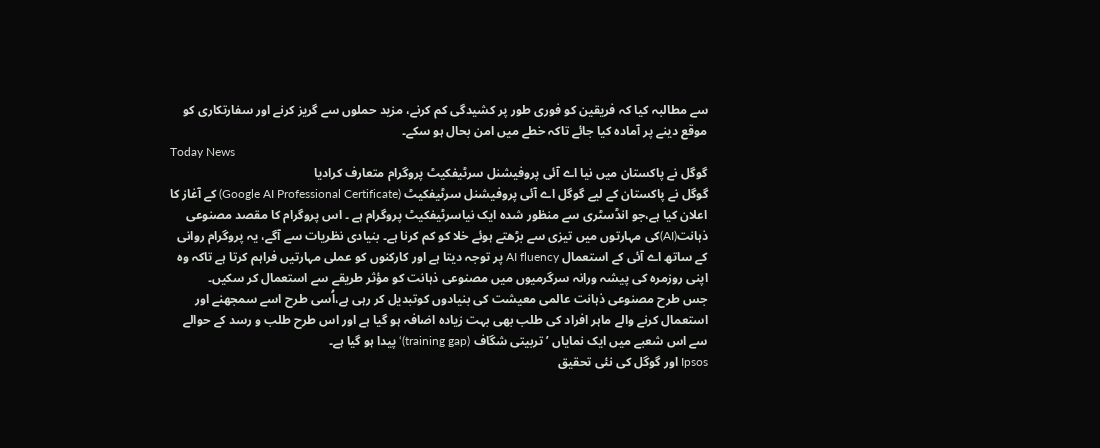سے مطالبہ کیا کہ فریقین کو فوری طور پر کشیدگی کم کرنے، مزید حملوں سے گریز کرنے اور سفارتکاری کو موقع دینے پر آمادہ کیا جائے تاکہ خطے میں امن بحال ہو سکے۔
Today News
گوگل نے پاکستان میں نیا اے آئی پروفیشنل سرٹیفکیٹ پروگرام متعارف کرادیا
گوگل نے پاکستان کے لیے گوگل اے آئی پروفیشنل سرٹیفکیٹ (Google AI Professional Certificate) کے آغاز کا اعلان کیا ہے،جو انڈسٹری سے منظور شدہ ایک نیاسرٹیفکیٹ پروگرام ہے ۔ اس پروگرام کا مقصد مصنوعی ذہانت(AI)کی مہارتوں میں تیزی سے بڑھتے ہوئے خلا کو کم کرنا ہے۔ بنیادی نظریات سے آگے، یہ پروگرام روانی کے ساتھ اے آئی کے استعمال AI fluency پر توجہ دیتا ہے اور کارکنوں کو عملی مہارتیں فراہم کرتا ہے تاکہ وہ اپنی روزمرہ کی پیشہ ورانہ سرگرمیوں میں مصنوعی ذہانت کو مؤثر طریقے سے استعمال کر سکیں۔
جس طرح مصنوعی ذہانت عالمی معیشت کی بنیادوں کوتبدیل کر رہی ہے،اُسی طرح اسے سمجھنے اور استعمال کرنے والے ماہر افراد کی طلب بھی بہت زیادہ اضافہ ہو گیا ہے اور اس طرح طلب و رسد کے حوالے سے اس شعبے میں ایک نمایاں ’تربیتی شگاف (training gap)‘ پیدا ہو گیا ہے۔
Ipsos اور گوگل کی نئی تحقیق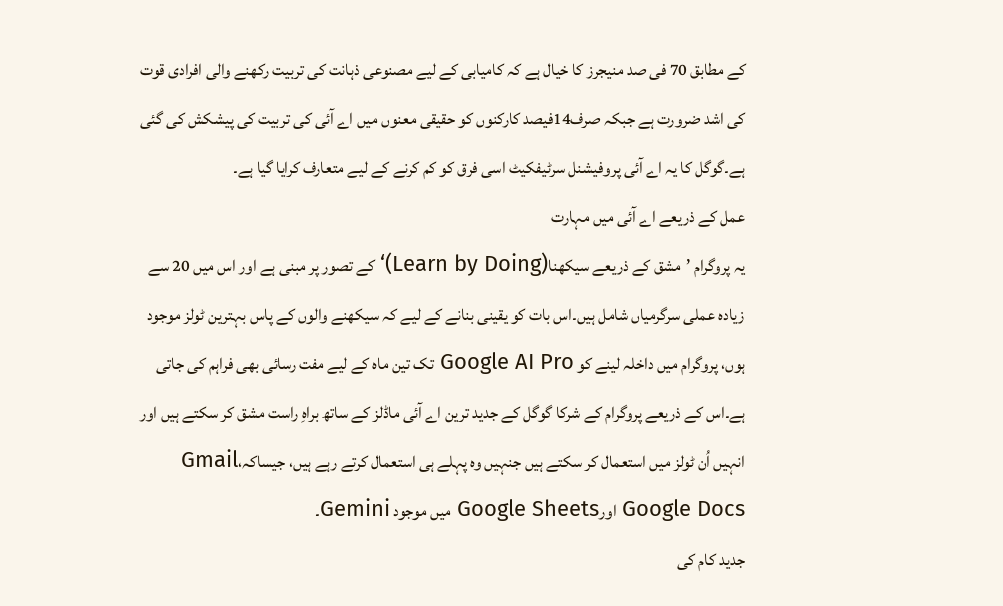کے مطابق 70 فی صد منیجرز کا خیال ہے کہ کامیابی کے لیے مصنوعی ذہانت کی تربیت رکھنے والی افرادی قوت کی اشد ضرورت ہے جبکہ صرف14فیصد کارکنوں کو حقیقی معنوں میں اے آئی کی تربیت کی پیشکش کی گئی ہے۔گوگل کا یہ اے آئی پروفیشنل سرٹیفکیٹ اسی فرق کو کم کرنے کے لیے متعارف کرایا گیا ہے۔
عمل کے ذریعے اے آئی میں مہارت
یہ پروگرام ’مشق کے ذریعے سیکھنا(Learn by Doing)‘ کے تصور پر مبنی ہے اور اس میں 20 سے زیادہ عملی سرگرمیاں شامل ہیں۔اس بات کو یقینی بنانے کے لیے کہ سیکھنے والوں کے پاس بہترین ٹولز موجود ہوں، پروگرام میں داخلہ لینے کو Google AI Pro تک تین ماہ کے لیے مفت رسائی بھی فراہم کی جاتی ہے۔اس کے ذریعے پروگرام کے شرکا گوگل کے جدید ترین اے آئی ماڈلز کے ساتھ براہِ راست مشق کر سکتے ہیں اور انہیں اُن ٹولز میں استعمال کر سکتے ہیں جنہیں وہ پہلے ہی استعمال کرتے رہے ہیں، جیساکہGmail، Google Docs اورGoogle Sheets میں موجود Gemini۔
جدید کام کی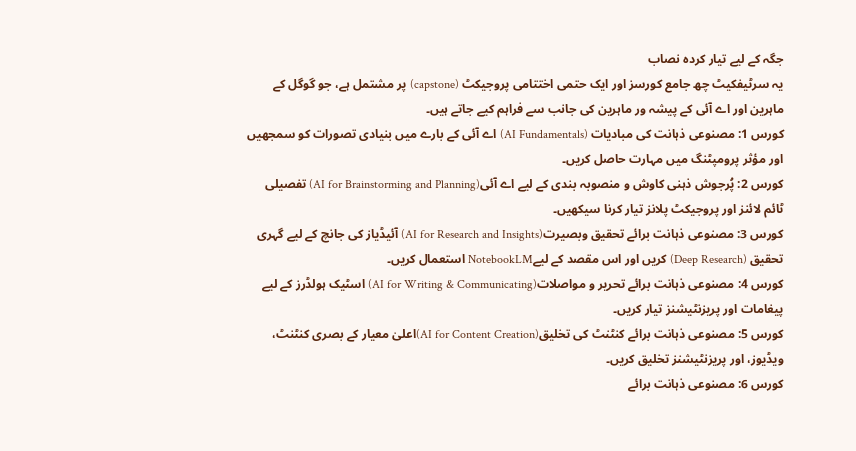جگہ کے لیے تیار کردہ نصاب
یہ سرٹیفکیٹ چھ جامع کورسز اور ایک حتمی اختتامی پروجیکٹ (capstone) پر مشتمل ہے، جو گوگل کے ماہرین اور اے آئی کے پیشہ ور ماہرین کی جانب سے فراہم کیے جاتے ہیں۔
کورس 1: مصنوعی ذہانت کی مبادیات (AI Fundamentals) اے آئی کے بارے میں بنیادی تصورات کو سمجھیں اور مؤثر پرومپٹنگ میں مہارت حاصل کریں۔
کورس 2: پُرجوش ذہنی کاوش و منصوبہ بندی کے لیے اے آئی(AI for Brainstorming and Planning) تفصیلی ٹائم لائنز اور پروجیکٹ پلانز تیار کرنا سیکھیں۔
کورس 3: مصنوعی ذہانت برائے تحقیق وبصیرت(AI for Research and Insights) آئیڈیاز کی جانچ کے لیے گہری تحقیق (Deep Research) کریں اور اس مقصد کے لیےNotebookLM استعمال کریں۔
کورس 4: مصنوعی ذہانت برائے تحریر و مواصلات(AI for Writing & Communicating) اسٹیک ہولڈرز کے لیے پیغامات اور پریزنٹیشنز تیار کریں۔
کورس 5: مصنوعی ذہانت برائے کنٹنٹ کی تخلیق(AI for Content Creation)اعلیٰ معیار کے بصری کنٹنٹ، ویڈیوز، اور پریزنٹیشنز تخلیق کریں۔
کورس 6: مصنوعی ذہانت برائے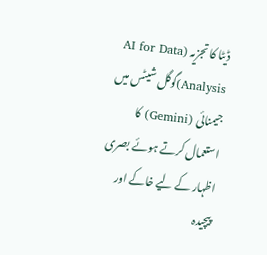ڈیٹا کا تجزیہ (AI for Data Analysis)گوگل شیٹس میں جیمنائی (Gemini) کا استعمال کرتے ہوئے بصری اظہار کے لیے خاکے اور پیچیدہ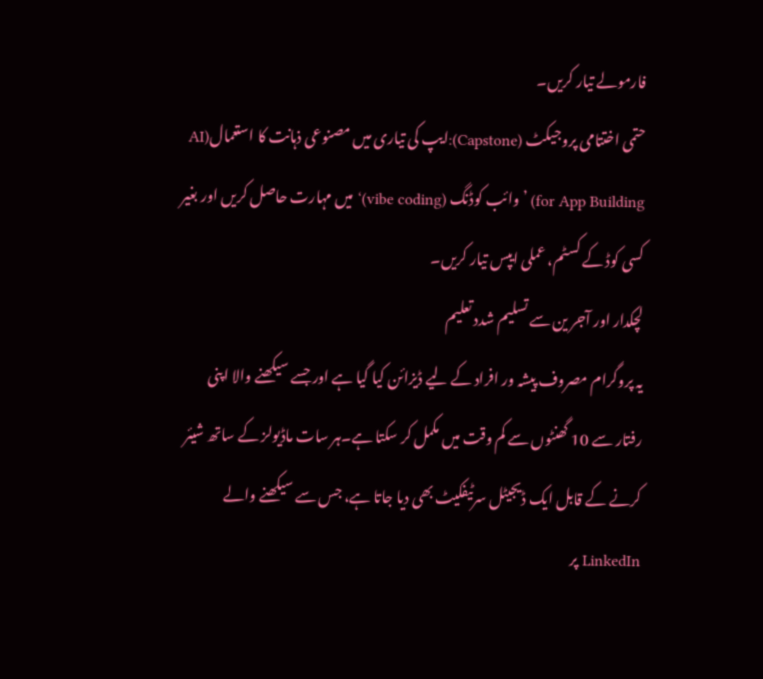فارمولے تیار کریں۔
حتمی اختتامی پروجیکٹ (Capstone):ایپ کی تیاری میں مصنوعی ذہانت کا استعمال(AI for App Building) ’وائب کوڈنگ (vibe coding)‘ میں مہارت حاصل کریں اور بغیر کسی کوڈ کے کسٹم، عملی ایپس تیار کریں۔
لچکدار اور آجر ین سے تسلیم شدد تعلیم
یہ پروگرام مصروف پیشہ ور افراد کے لیے ڈیزائن کیا گیا ہے اور جسے سیکھنے والا اپنی رفتار سے 10 گھنٹوں سے کم وقت میں مکمل کر سکتا ہے۔ہر سات ماڈیولز کے ساتھ شیئر کرنے کے قابل ایک ڈیجیٹل سرٹیفکیٹ بھی دیا جاتا ہے، جس سے سیکھنے والے LinkedIn پر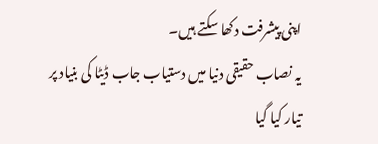اپنی پیشرفت دکھا سکتے ہیں۔
یہ نصاب حقیقی دنیا میں دستیاب جاب ڈیٹا کی بنیاد پر تیار کیا گیا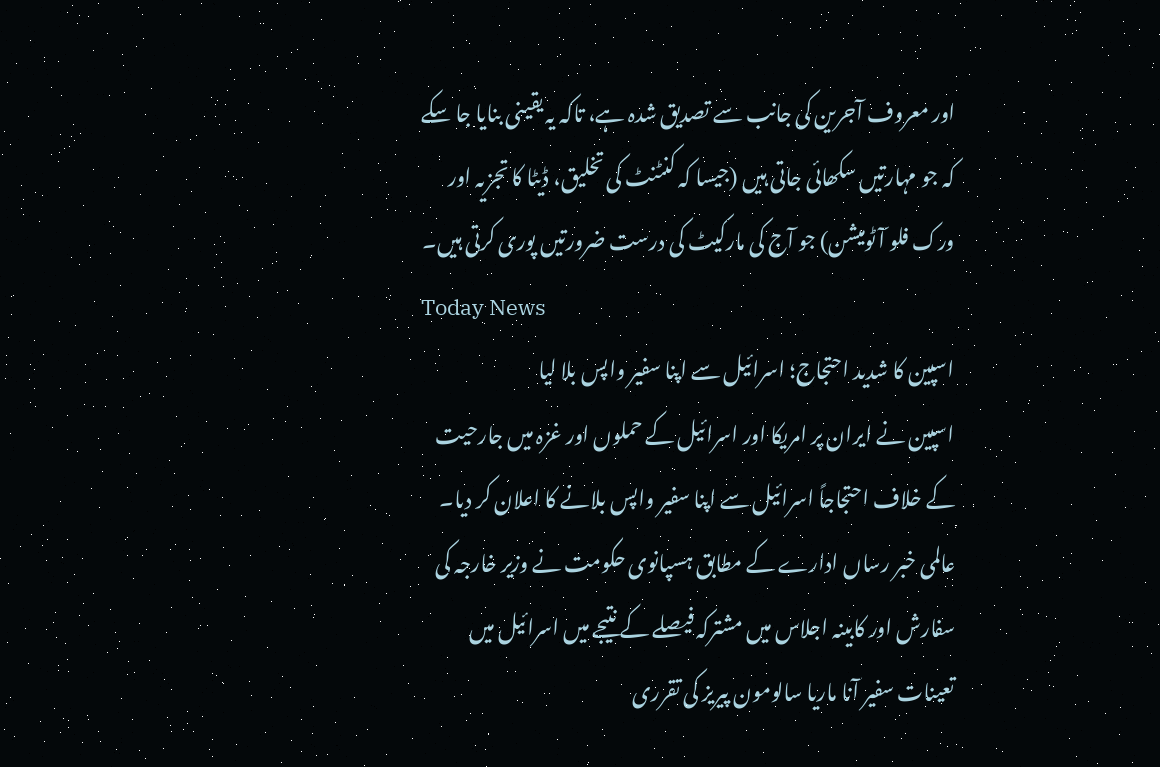اور معروف آجرین کی جانب سے تصدیق شدہ ہے، تاکہ یہ یقینی بنایا جا سکے کہ جو مہارتیں سکھائی جاتی ہیں (جیسا کہ کنٹنٹ کی تخلیق، ڈیٹا کا تجزیہ اور ورک فلو آٹومیشن) جو آج کی مارکیٹ کی درست ضرورتیں پوری کرتی ہیں۔
Today News
اسپین کا شدید احتجاج؛ اسرائیل سے اپنا سفیر واپس بلا لیا
اسپین نے ایران پر امریکا اور اسرائیل کے حملوں اور غزہ میں جارحیت کے خلاف احتجاجاً اسرائیل سے اپنا سفیر واپس بلانے کا اعلان کر دیا۔
عالمی خبر رساں ادارے کے مطابق ہسپانوی حکومت نے وزیر خارجہ کی سفارش اور کابینہ اجلاس میں مشترکہ فیصلے کے نتیجے میں اسرائیل میں تعینات سفیر آنا ماریا سالومون پیریز کی تقرری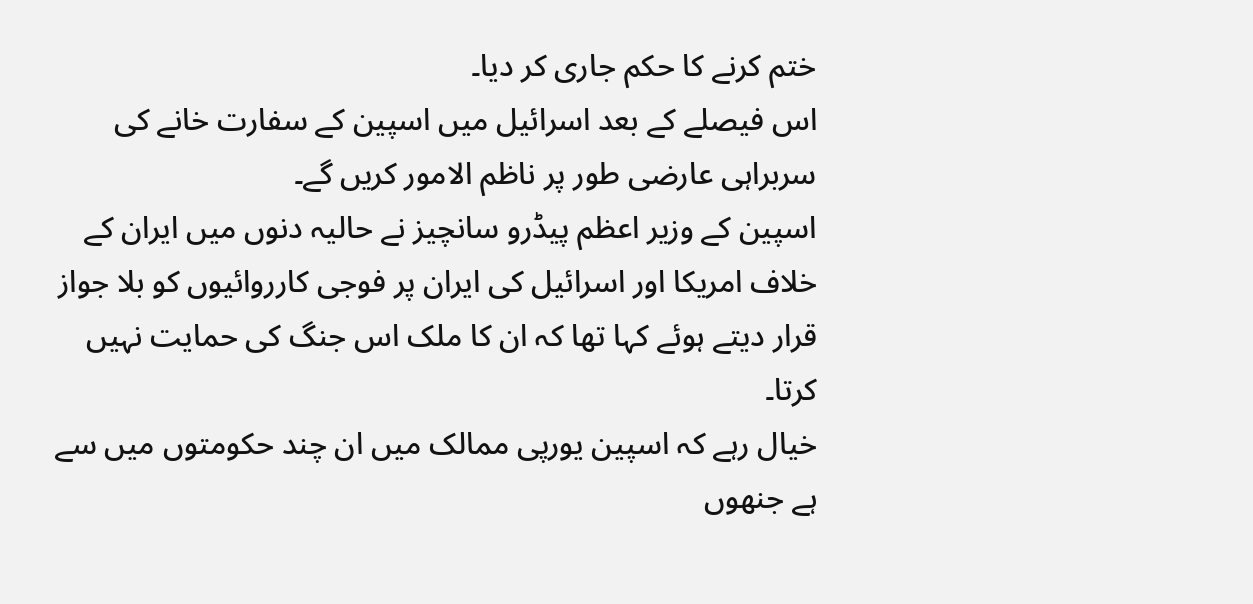ختم کرنے کا حکم جاری کر دیا۔
اس فیصلے کے بعد اسرائیل میں اسپین کے سفارت خانے کی سربراہی عارضی طور پر ناظم الامور کریں گے۔
اسپین کے وزیر اعظم پیڈرو سانچیز نے حالیہ دنوں میں ایران کے خلاف امریکا اور اسرائیل کی ایران پر فوجی کارروائیوں کو بلا جواز قرار دیتے ہوئے کہا تھا کہ ان کا ملک اس جنگ کی حمایت نہیں کرتا۔
خیال رہے کہ اسپین یورپی ممالک میں ان چند حکومتوں میں سے ہے جنھوں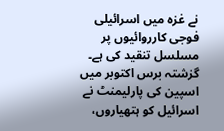نے غزہ میں اسرائیلی فوجی کارروائیوں پر مسلسل تنقید کی ہے۔
گزشتہ برس اکتوبر میں اسپین کی پارلیمنٹ نے اسرائیل کو ہتھیاروں،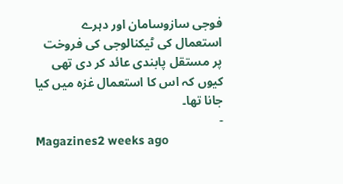فوجی سازوسامان اور دہرے استعمال کی ٹیکنالوجی کی فروخت پر مستقل پابندی عائد کر دی تھی کیوں کہ اس کا استعمال غزہ میں کیا جانا تھا۔
-
Magazines2 weeks ago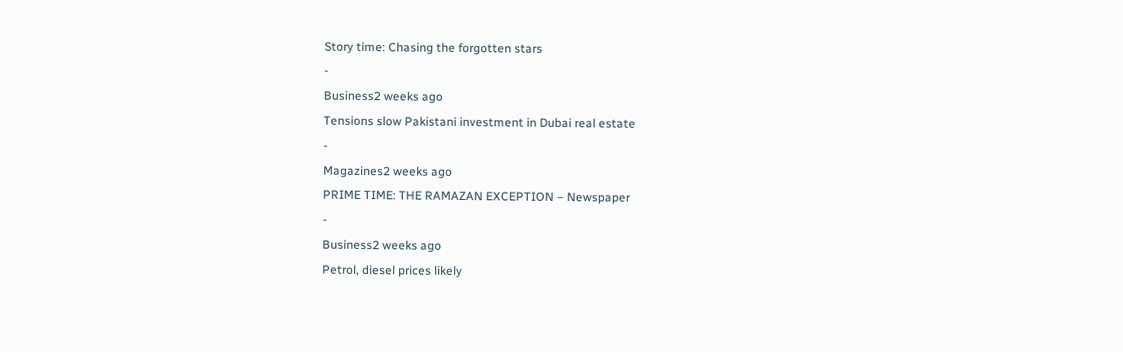Story time: Chasing the forgotten stars
-
Business2 weeks ago
Tensions slow Pakistani investment in Dubai real estate
-
Magazines2 weeks ago
PRIME TIME: THE RAMAZAN EXCEPTION – Newspaper
-
Business2 weeks ago
Petrol, diesel prices likely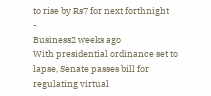to rise by Rs7 for next forthnight
-
Business2 weeks ago
With presidential ordinance set to lapse, Senate passes bill for regulating virtual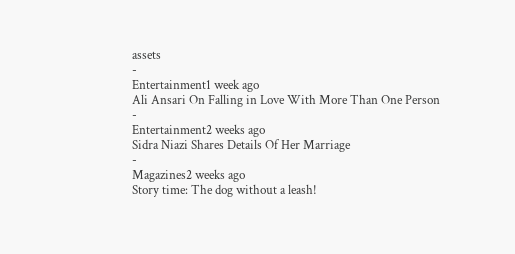assets
-
Entertainment1 week ago
Ali Ansari On Falling in Love With More Than One Person
-
Entertainment2 weeks ago
Sidra Niazi Shares Details Of Her Marriage
-
Magazines2 weeks ago
Story time: The dog without a leash!